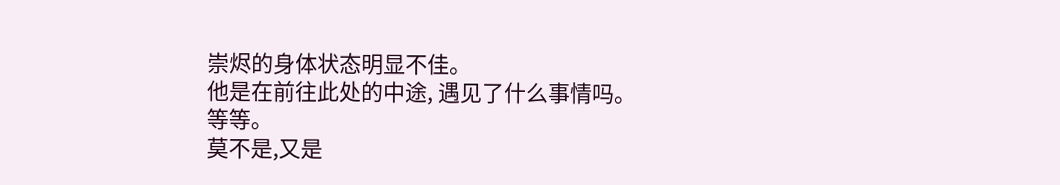崇烬的身体状态明显不佳。
他是在前往此处的中途, 遇见了什么事情吗。
等等。
莫不是,又是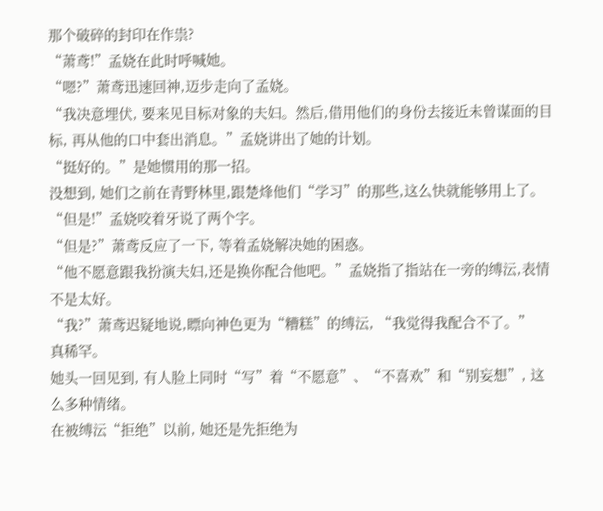那个破碎的封印在作祟?
“萧鸢!”孟娆在此时呼喊她。
“嗯?”萧鸢迅速回神,迈步走向了孟娆。
“我决意埋伏, 要来见目标对象的夫妇。然后,借用他们的身份去接近未曾谋面的目标, 再从他的口中套出消息。”孟娆讲出了她的计划。
“挺好的。”是她惯用的那一招。
没想到, 她们之前在青野林里,跟楚烽他们“学习”的那些,这么快就能够用上了。
“但是!”孟娆咬着牙说了两个字。
“但是?”萧鸢反应了一下, 等着孟娆解决她的困惑。
“他不愿意跟我扮演夫妇,还是换你配合他吧。”孟娆指了指站在一旁的缚沄,表情不是太好。
“我?”萧鸢迟疑地说,瞟向神色更为“糟糕”的缚沄, “我觉得我配合不了。”
真稀罕。
她头一回见到, 有人脸上同时“写”着“不愿意”、“不喜欢”和“别妄想”, 这么多种情绪。
在被缚沄“拒绝”以前, 她还是先拒绝为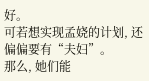好。
可若想实现孟娆的计划, 还偏偏要有“夫妇”。
那么, 她们能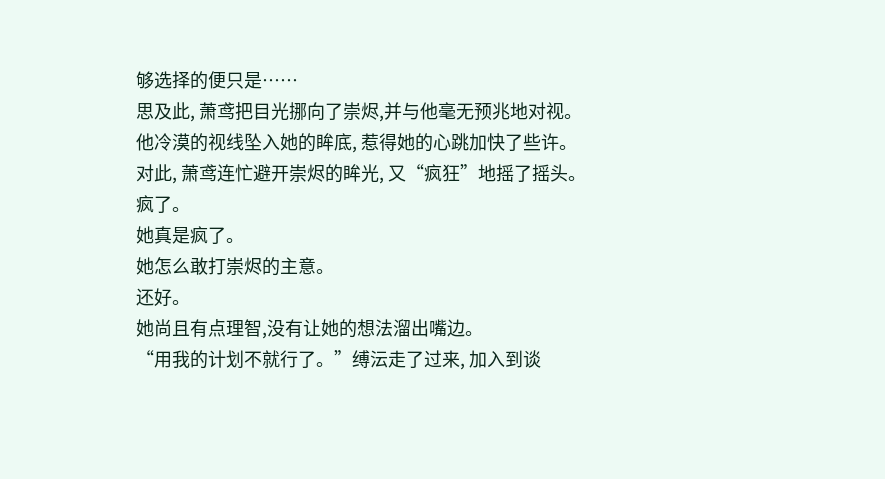够选择的便只是……
思及此, 萧鸢把目光挪向了崇烬,并与他毫无预兆地对视。
他冷漠的视线坠入她的眸底, 惹得她的心跳加快了些许。
对此, 萧鸢连忙避开崇烬的眸光, 又“疯狂”地摇了摇头。
疯了。
她真是疯了。
她怎么敢打崇烬的主意。
还好。
她尚且有点理智,没有让她的想法溜出嘴边。
“用我的计划不就行了。”缚沄走了过来, 加入到谈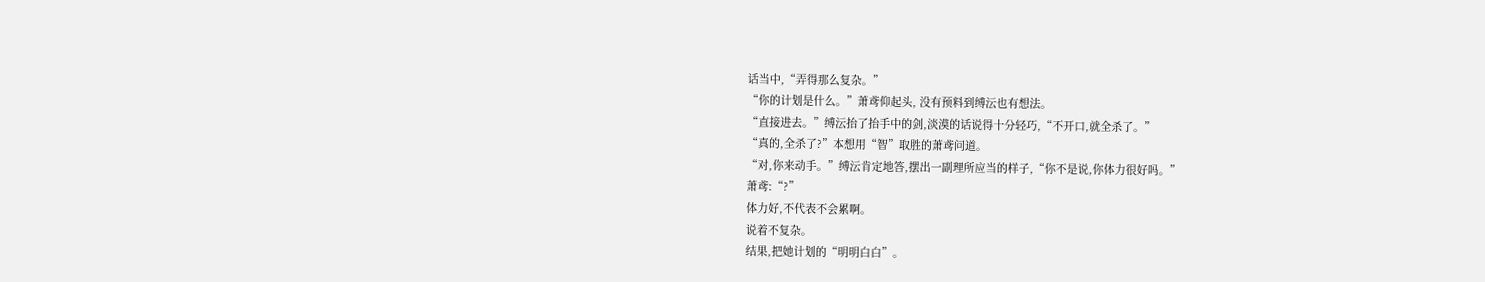话当中,“弄得那么复杂。”
“你的计划是什么。”萧鸢仰起头, 没有预料到缚沄也有想法。
“直接进去。”缚沄抬了抬手中的剑,淡漠的话说得十分轻巧,“不开口,就全杀了。”
“真的,全杀了?”本想用“智”取胜的萧鸢问道。
“对,你来动手。”缚沄肯定地答,摆出一副理所应当的样子,“你不是说,你体力很好吗。”
萧鸢:“?”
体力好,不代表不会累啊。
说着不复杂。
结果,把她计划的“明明白白”。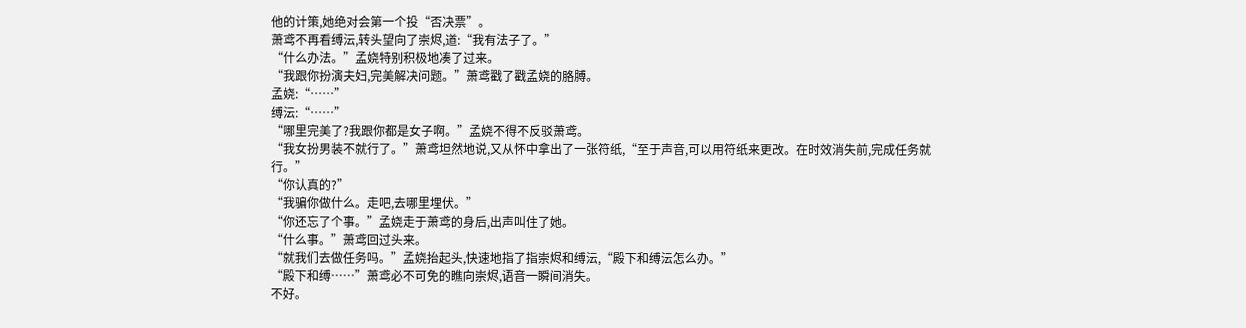他的计策,她绝对会第一个投“否决票”。
萧鸢不再看缚沄,转头望向了崇烬,道:“我有法子了。”
“什么办法。”孟娆特别积极地凑了过来。
“我跟你扮演夫妇,完美解决问题。”萧鸢戳了戳孟娆的胳膊。
孟娆:“……”
缚沄:“……”
“哪里完美了?我跟你都是女子啊。”孟娆不得不反驳萧鸢。
“我女扮男装不就行了。”萧鸢坦然地说,又从怀中拿出了一张符纸,“至于声音,可以用符纸来更改。在时效消失前,完成任务就行。”
“你认真的?”
“我骗你做什么。走吧,去哪里埋伏。”
“你还忘了个事。”孟娆走于萧鸢的身后,出声叫住了她。
“什么事。”萧鸢回过头来。
“就我们去做任务吗。”孟娆抬起头,快速地指了指崇烬和缚沄,“殿下和缚沄怎么办。”
“殿下和缚……”萧鸢必不可免的瞧向崇烬,语音一瞬间消失。
不好。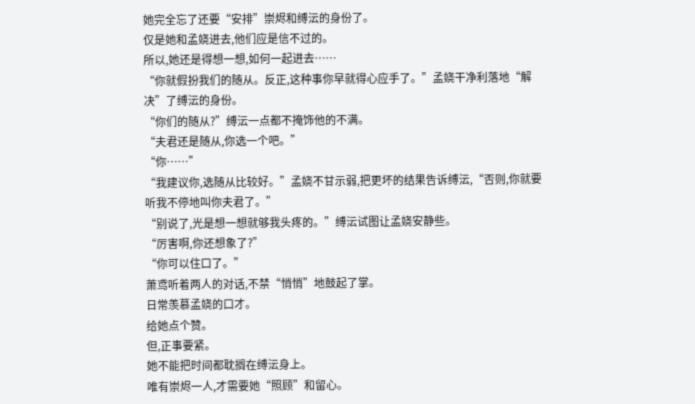她完全忘了还要“安排”崇烬和缚沄的身份了。
仅是她和孟娆进去,他们应是信不过的。
所以,她还是得想一想,如何一起进去……
“你就假扮我们的随从。反正,这种事你早就得心应手了。”孟娆干净利落地“解决”了缚沄的身份。
“你们的随从?”缚沄一点都不掩饰他的不满。
“夫君还是随从,你选一个吧。”
“你……”
“我建议你,选随从比较好。”孟娆不甘示弱,把更坏的结果告诉缚沄,“否则,你就要听我不停地叫你夫君了。”
“别说了,光是想一想就够我头疼的。”缚沄试图让孟娆安静些。
“厉害啊,你还想象了?”
“你可以住口了。”
萧鸢听着两人的对话,不禁“悄悄”地鼓起了掌。
日常羡慕孟娆的口才。
给她点个赞。
但,正事要紧。
她不能把时间都耽搁在缚沄身上。
唯有崇烬一人,才需要她“照顾”和留心。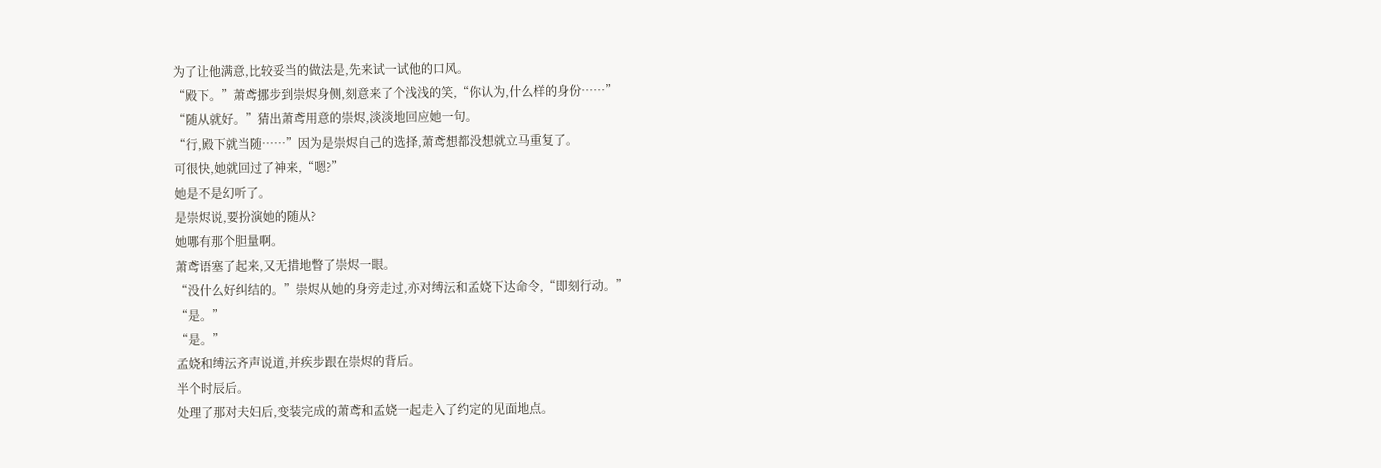为了让他满意,比较妥当的做法是,先来试一试他的口风。
“殿下。”萧鸢挪步到崇烬身侧,刻意来了个浅浅的笑,“你认为,什么样的身份……”
“随从就好。”猜出萧鸢用意的崇烬,淡淡地回应她一句。
“行,殿下就当随……”因为是崇烬自己的选择,萧鸢想都没想就立马重复了。
可很快,她就回过了神来,“嗯?”
她是不是幻听了。
是崇烬说,要扮演她的随从?
她哪有那个胆量啊。
萧鸢语塞了起来,又无措地瞥了崇烬一眼。
“没什么好纠结的。”崇烬从她的身旁走过,亦对缚沄和孟娆下达命令,“即刻行动。”
“是。”
“是。”
孟娆和缚沄齐声说道,并疾步跟在崇烬的背后。
半个时辰后。
处理了那对夫妇后,变装完成的萧鸢和孟娆一起走入了约定的见面地点。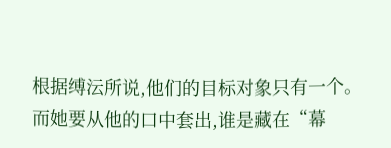根据缚沄所说,他们的目标对象只有一个。
而她要从他的口中套出,谁是藏在“幕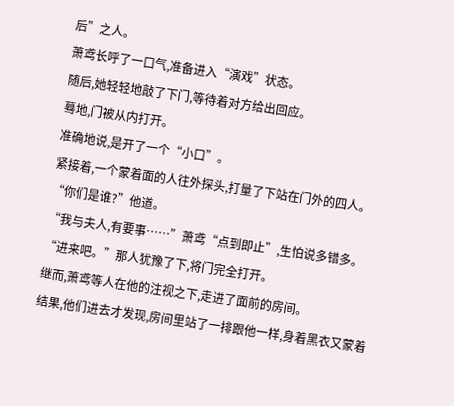后”之人。
萧鸢长呼了一口气,准备进入“演戏”状态。
随后,她轻轻地敲了下门,等待着对方给出回应。
蓦地,门被从内打开。
准确地说,是开了一个“小口”。
紧接着,一个蒙着面的人往外探头,打量了下站在门外的四人。
“你们是谁?”他道。
“我与夫人,有要事……”萧鸢“点到即止”,生怕说多错多。
“进来吧。”那人犹豫了下,将门完全打开。
继而,萧鸢等人在他的注视之下,走进了面前的房间。
结果,他们进去才发现,房间里站了一排跟他一样,身着黑衣又蒙着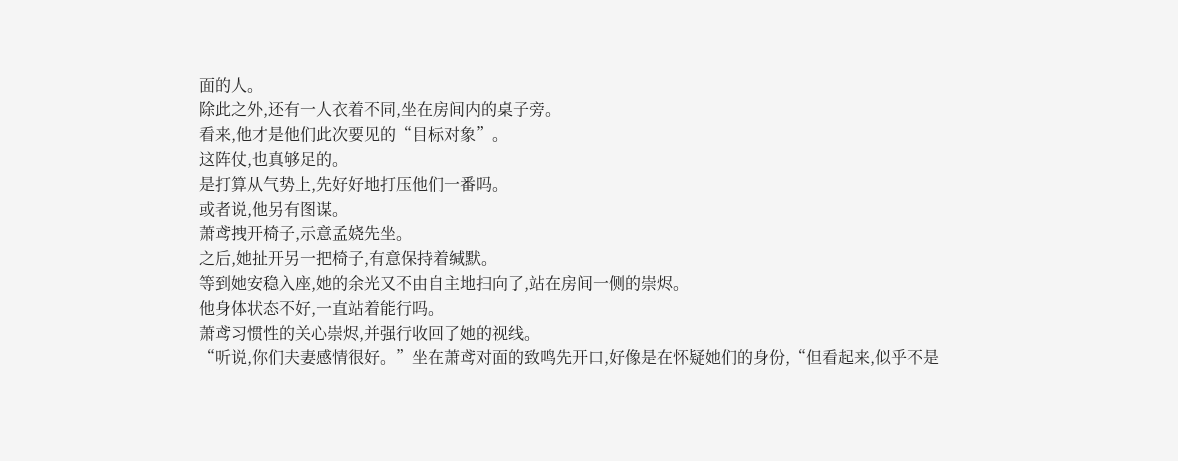面的人。
除此之外,还有一人衣着不同,坐在房间内的桌子旁。
看来,他才是他们此次要见的“目标对象”。
这阵仗,也真够足的。
是打算从气势上,先好好地打压他们一番吗。
或者说,他另有图谋。
萧鸢拽开椅子,示意孟娆先坐。
之后,她扯开另一把椅子,有意保持着缄默。
等到她安稳入座,她的余光又不由自主地扫向了,站在房间一侧的崇烬。
他身体状态不好,一直站着能行吗。
萧鸢习惯性的关心崇烬,并强行收回了她的视线。
“听说,你们夫妻感情很好。”坐在萧鸢对面的致鸣先开口,好像是在怀疑她们的身份,“但看起来,似乎不是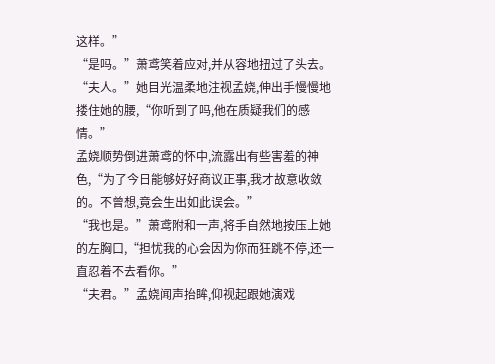这样。”
“是吗。”萧鸢笑着应对,并从容地扭过了头去。
“夫人。”她目光温柔地注视孟娆,伸出手慢慢地搂住她的腰,“你听到了吗,他在质疑我们的感情。”
孟娆顺势倒进萧鸢的怀中,流露出有些害羞的神色,“为了今日能够好好商议正事,我才故意收敛的。不曾想,竟会生出如此误会。”
“我也是。”萧鸢附和一声,将手自然地按压上她的左胸口,“担忧我的心会因为你而狂跳不停,还一直忍着不去看你。”
“夫君。”孟娆闻声抬眸,仰视起跟她演戏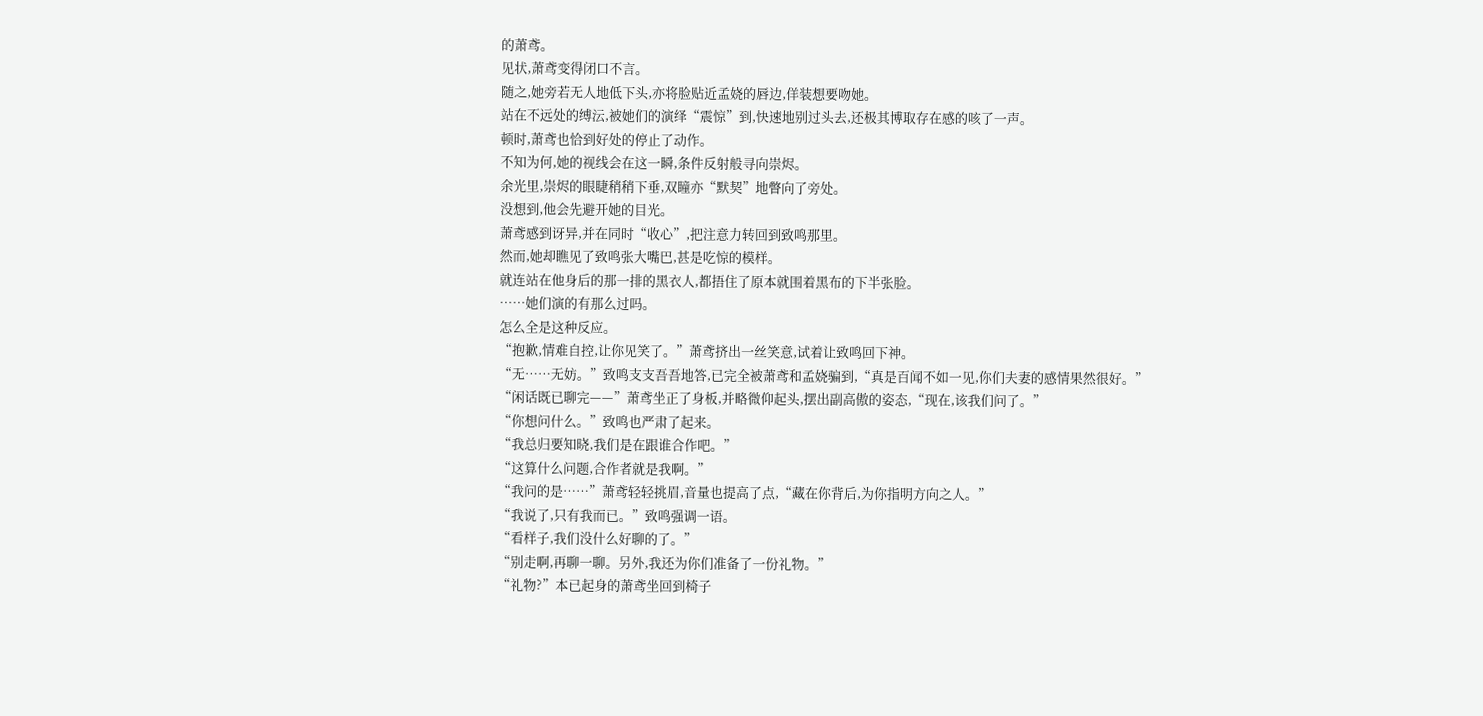的萧鸢。
见状,萧鸢变得闭口不言。
随之,她旁若无人地低下头,亦将脸贴近孟娆的唇边,佯装想要吻她。
站在不远处的缚沄,被她们的演绎“震惊”到,快速地别过头去,还极其博取存在感的咳了一声。
顿时,萧鸢也恰到好处的停止了动作。
不知为何,她的视线会在这一瞬,条件反射般寻向崇烬。
余光里,崇烬的眼睫稍稍下垂,双瞳亦“默契”地瞥向了旁处。
没想到,他会先避开她的目光。
萧鸢感到讶异,并在同时“收心”,把注意力转回到致鸣那里。
然而,她却瞧见了致鸣张大嘴巴,甚是吃惊的模样。
就连站在他身后的那一排的黑衣人,都捂住了原本就围着黑布的下半张脸。
……她们演的有那么过吗。
怎么全是这种反应。
“抱歉,情难自控,让你见笑了。”萧鸢挤出一丝笑意,试着让致鸣回下神。
“无……无妨。”致鸣支支吾吾地答,已完全被萧鸢和孟娆骗到,“真是百闻不如一见,你们夫妻的感情果然很好。”
“闲话既已聊完——”萧鸢坐正了身板,并略微仰起头,摆出副高傲的姿态,“现在,该我们问了。”
“你想问什么。”致鸣也严肃了起来。
“我总归要知晓,我们是在跟谁合作吧。”
“这算什么问题,合作者就是我啊。”
“我问的是……”萧鸢轻轻挑眉,音量也提高了点,“藏在你背后,为你指明方向之人。”
“我说了,只有我而已。”致鸣强调一语。
“看样子,我们没什么好聊的了。”
“别走啊,再聊一聊。另外,我还为你们准备了一份礼物。”
“礼物?”本已起身的萧鸢坐回到椅子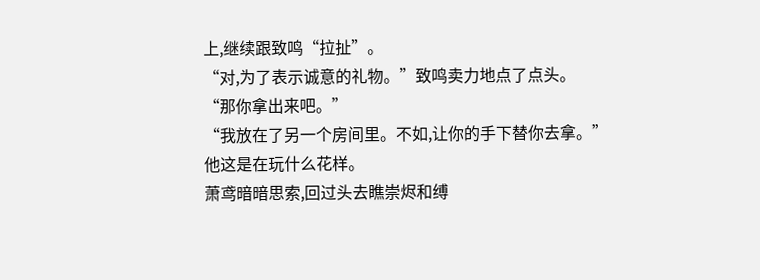上,继续跟致鸣“拉扯”。
“对,为了表示诚意的礼物。”致鸣卖力地点了点头。
“那你拿出来吧。”
“我放在了另一个房间里。不如,让你的手下替你去拿。”
他这是在玩什么花样。
萧鸢暗暗思索,回过头去瞧崇烬和缚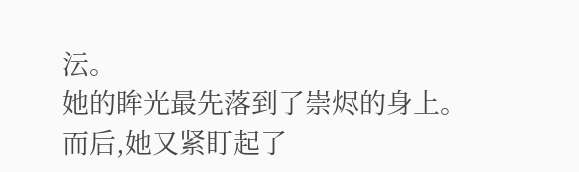沄。
她的眸光最先落到了崇烬的身上。
而后,她又紧盯起了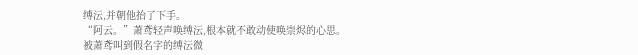缚沄,并朝他抬了下手。
“阿云。”萧鸢轻声唤缚沄,根本就不敢动使唤崇烬的心思。
被萧鸢叫到假名字的缚沄微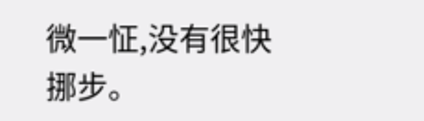微一怔,没有很快挪步。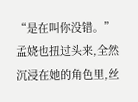“是在叫你没错。”孟娆也扭过头来,全然沉浸在她的角色里,丝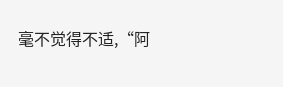毫不觉得不适,“阿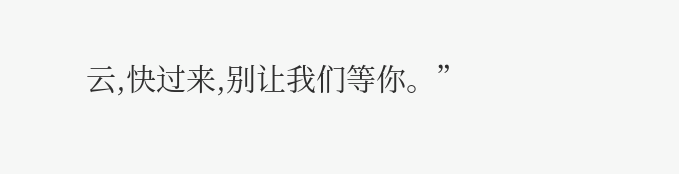云,快过来,别让我们等你。”